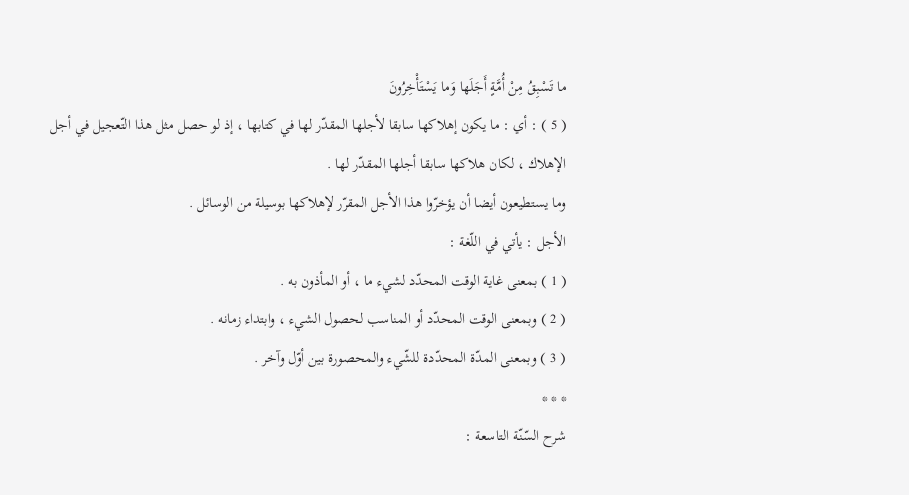ما تَسْبِقُ مِنْ أُمَّةٍ أَجَلَها وَما يَسْتَأْخِرُونَ
( 5 ) : أي : ما يكون إهلاكها سابقا لأجلها المقدّر لها في كتابها ، إذ لو حصل مثل هذا التّعجيل في أجل الإهلاك ، لكان هلاكها سابقا أجلها المقدّر لها .
وما يستطيعون أيضا أن يؤخرّوا هذا الأجل المقرّر لإهلاكها بوسيلة من الوسائل .
الأجل : يأتي في اللّغة :
( 1 ) بمعنى غاية الوقت المحدّد لشيء ما ، أو المأذون به .
( 2 ) وبمعنى الوقت المحدّد أو المناسب لحصول الشيء ، وابتداء زمانه .
( 3 ) وبمعنى المدّة المحدّدة للشّيء والمحصورة بين أوّل وآخر .
* * *
شرح السّنّة التاسعة :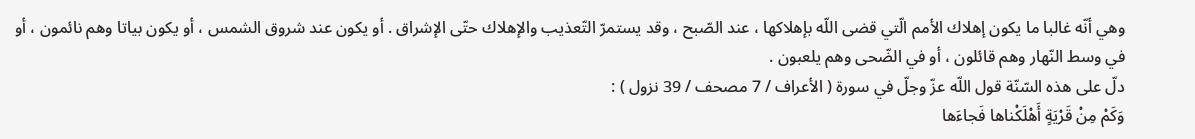وهي أنّه غالبا ما يكون إهلاك الأمم الّتي قضى اللّه بإهلاكها ، عند الصّبح ، وقد يستمرّ التّعذيب والإهلاك حتّى الإشراق . أو يكون عند شروق الشمس ، أو يكون بياتا وهم نائمون ، أو في وسط النّهار وهم قائلون ، أو في الضّحى وهم يلعبون .
دلّ على هذه السّنّة قول اللّه عزّ وجلّ في سورة ( الأعراف / 7 مصحف / 39 نزول ) :
وَكَمْ مِنْ قَرْيَةٍ أَهْلَكْناها فَجاءَها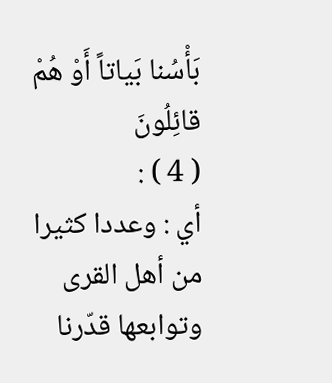بَأْسُنا بَياتاً أَوْ هُمْ قائِلُونَ
( 4 ) :
أي : وعددا كثيرا من أهل القرى وتوابعها قدّرنا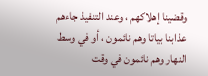وقضينا إهلاكهم ، وعند التنفيذ جاءهم عذابنا بياتا وهم نائمون ، أو في وسط النهار وهم نائمون في وقت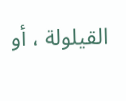القيلولة ، أو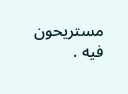مستريحون فيه .